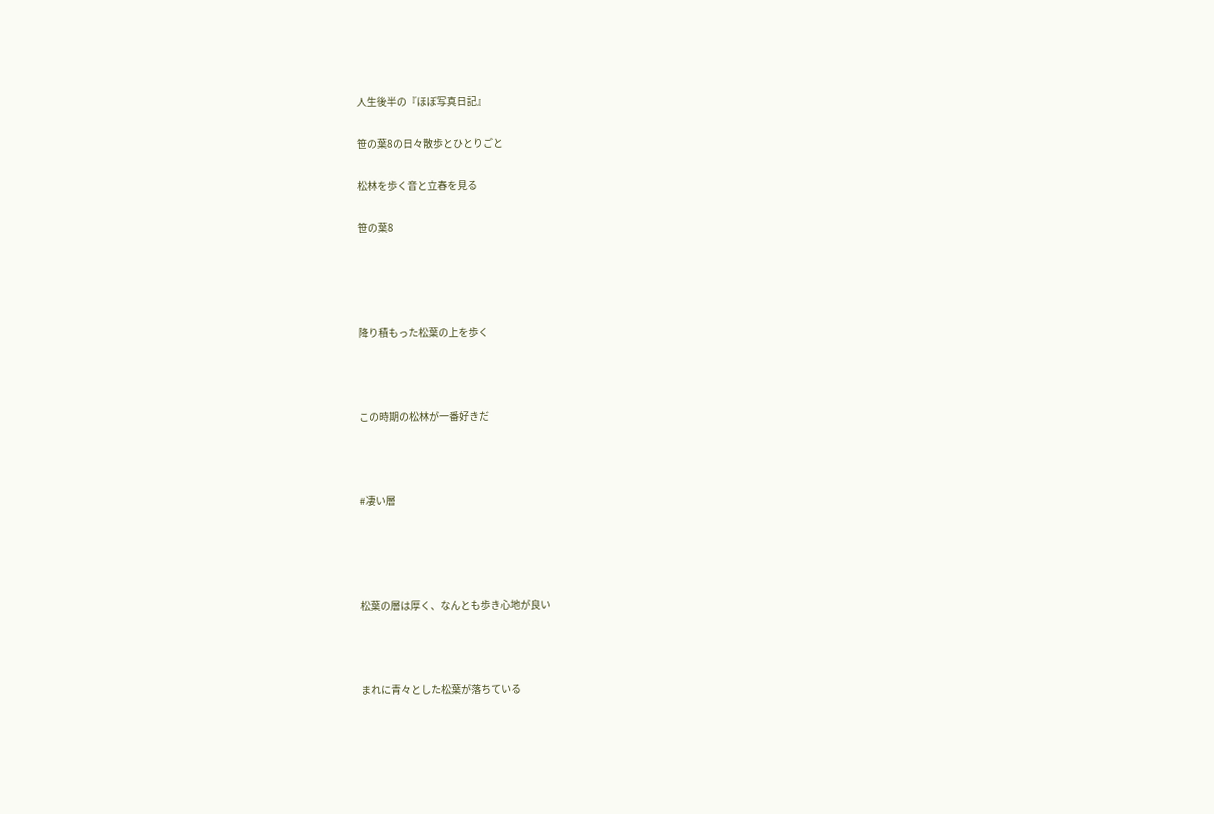人生後半の『ほぼ写真日記』

笹の葉8の日々散歩とひとりごと

松林を歩く音と立春を見る

笹の葉8




降り積もった松葉の上を歩く



この時期の松林が一番好きだ



#凄い層




松葉の層は厚く、なんとも歩き心地が良い



まれに青々とした松葉が落ちている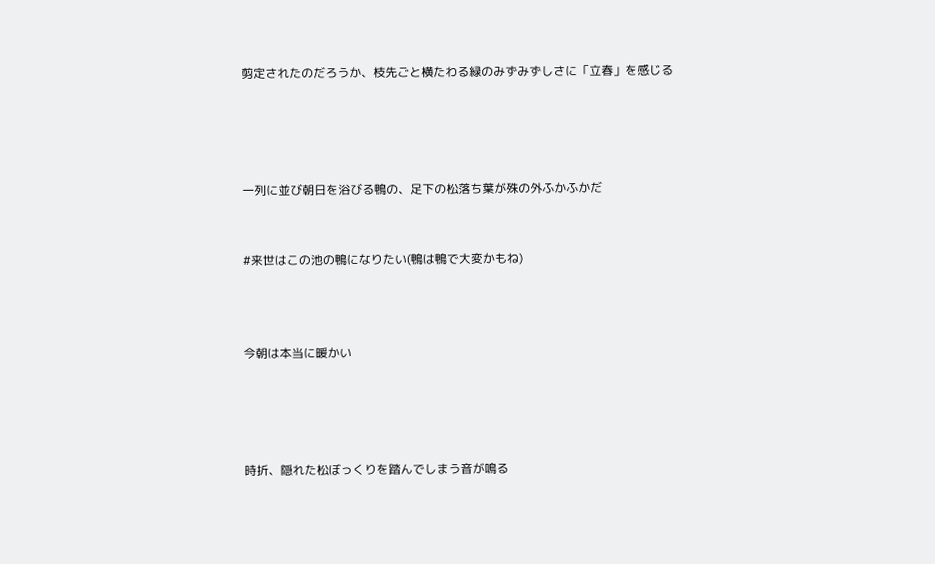剪定されたのだろうか、枝先ごと横たわる緑のみずみずしさに「立春」を感じる




一列に並び朝日を浴びる鴨の、足下の松落ち葉が殊の外ふかふかだ


#来世はこの池の鴨になりたい(鴨は鴨で大変かもね)



今朝は本当に暖かい




時折、隠れた松ぼっくりを踏んでしまう音が鳴る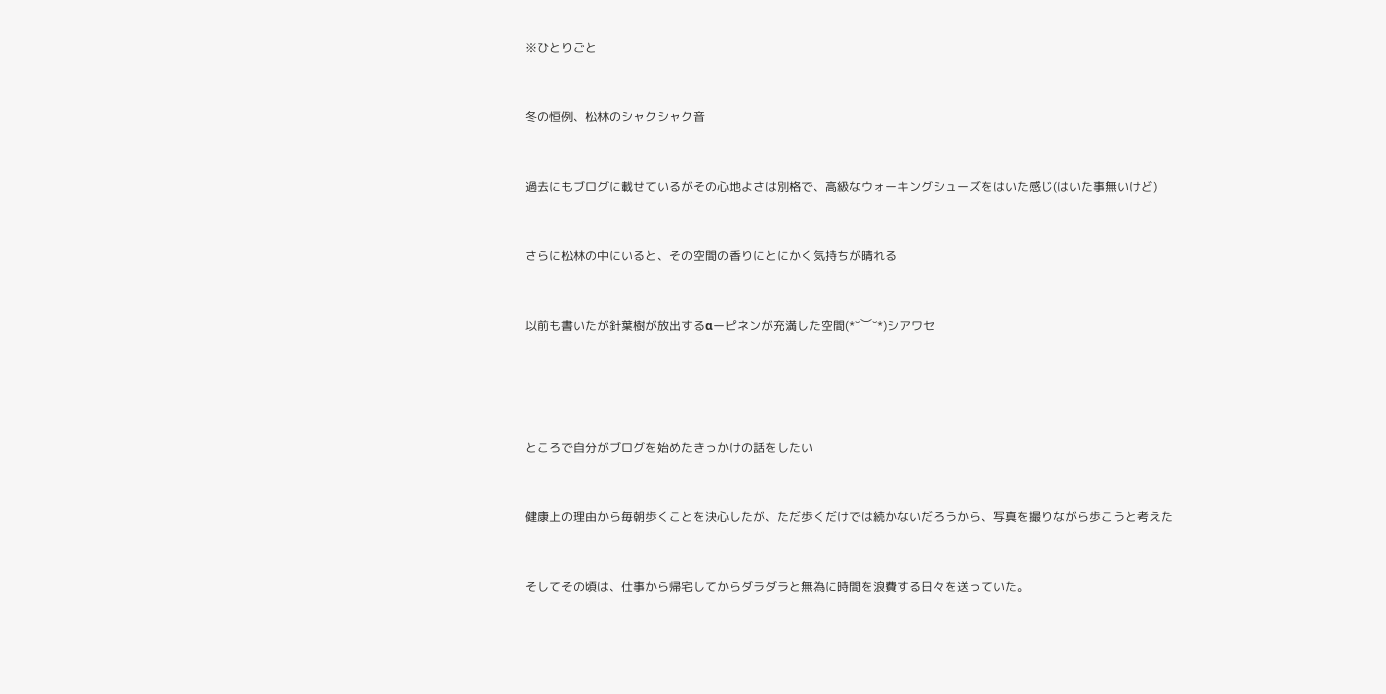※ひとりごと



冬の恒例、松林のシャクシャク音



過去にもブログに載せているがその心地よさは別格で、高級なウォーキングシューズをはいた感じ(はいた事無いけど)



さらに松林の中にいると、その空間の香りにとにかく気持ちが晴れる



以前も書いたが針葉樹が放出するαーピネンが充満した空間(*˘︶˘*)シアワセ






ところで自分がブログを始めたきっかけの話をしたい



健康上の理由から毎朝歩くことを決心したが、ただ歩くだけでは続かないだろうから、写真を撮りながら歩こうと考えた



そしてその頃は、仕事から帰宅してからダラダラと無為に時間を浪費する日々を送っていた。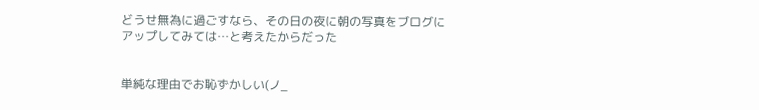どうせ無為に過ごすなら、その日の夜に朝の写真をブログにアップしてみては…と考えたからだった


単純な理由でお恥ずかしい(ノ_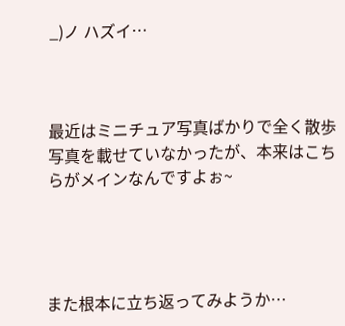_)ノ ハズイ…



最近はミニチュア写真ばかりで全く散歩写真を載せていなかったが、本来はこちらがメインなんですよぉ~




また根本に立ち返ってみようか…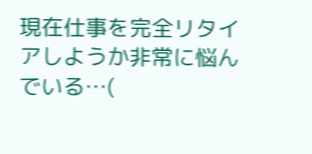現在仕事を完全リタイアしようか非常に悩んでいる…(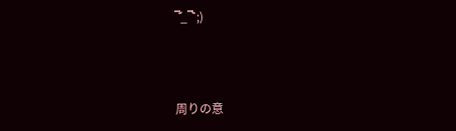‾᷄_‾᷅ ;)



周りの意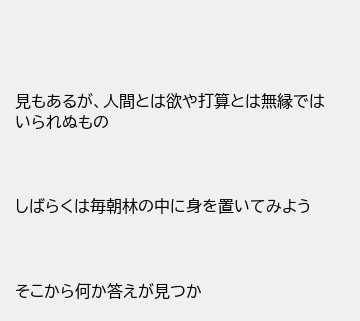見もあるが、人間とは欲や打算とは無縁ではいられぬもの



しばらくは毎朝林の中に身を置いてみよう



そこから何か答えが見つか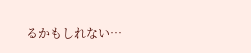るかもしれない…